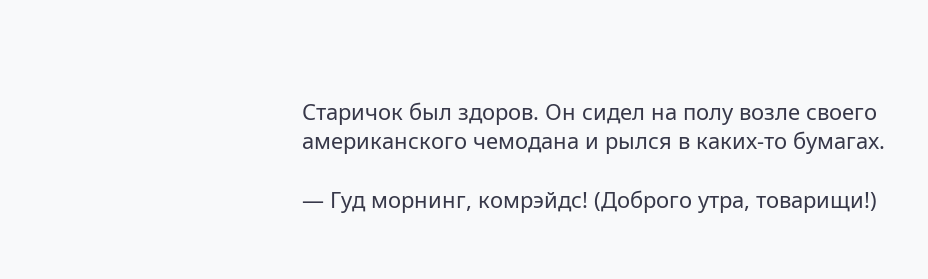Старичок был здоров. Он сидел на полу возле своего американского чемодана и рылся в каких-то бумагах.

— Гуд морнинг, комрэйдс! (Доброго утра, товарищи!)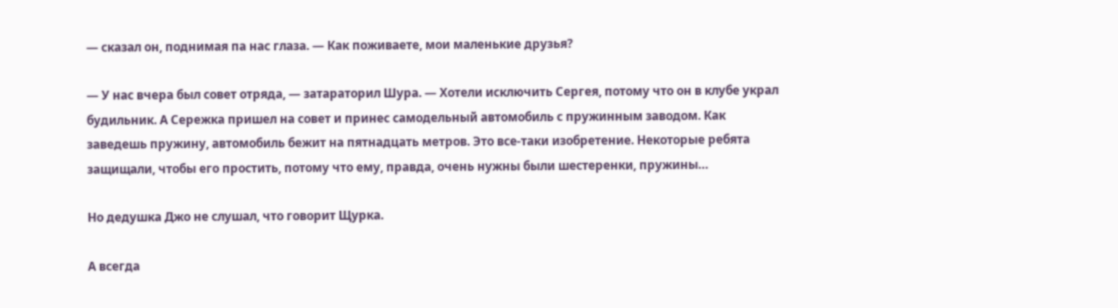— сказал он, поднимая па нас глаза. — Как поживаете, мои маленькие друзья?

— У нас вчера был совет отряда, — затараторил Шура. — Хотели исключить Сергея, потому что он в клубе украл будильник. А Сережка пришел на совет и принес самодельный автомобиль с пружинным заводом. Как заведешь пружину, автомобиль бежит на пятнадцать метров. Это все-таки изобретение. Некоторые ребята защищали, чтобы его простить, потому что ему, правда, очень нужны были шестеренки, пружины…

Но дедушка Джо не слушал, что говорит Щурка.

А всегда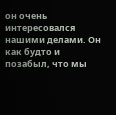он очень интересовался нашими делами. Он как будто и позабыл, что мы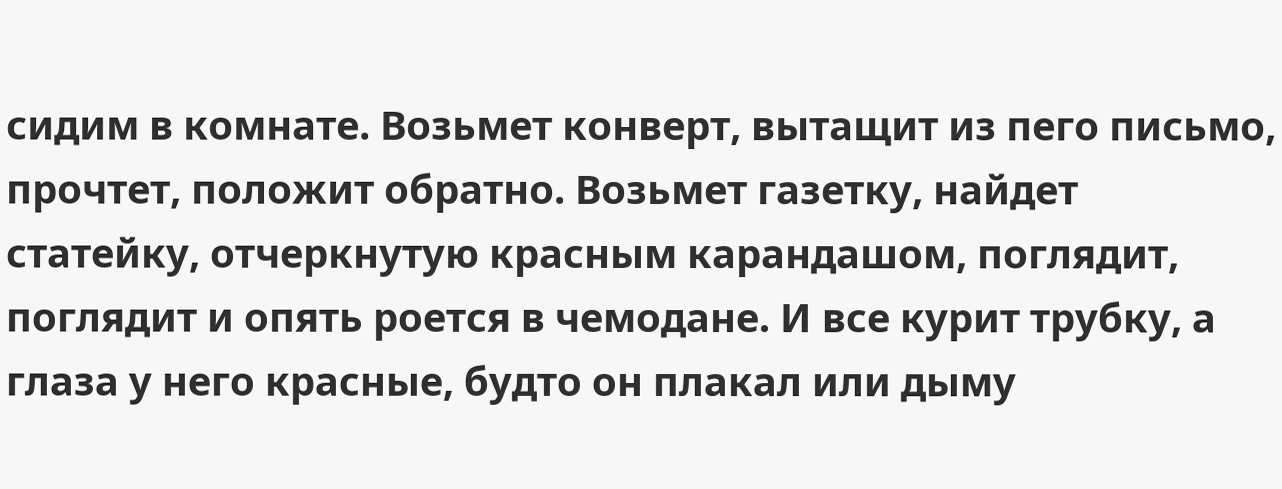сидим в комнате. Возьмет конверт, вытащит из пего письмо, прочтет, положит обратно. Возьмет газетку, найдет статейку, отчеркнутую красным карандашом, поглядит, поглядит и опять роется в чемодане. И все курит трубку, а глаза у него красные, будто он плакал или дыму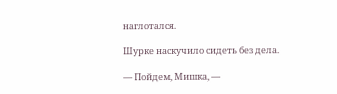наглотался.

Шурке наскучило сидеть без дела.

— Пойдем, Мишка, —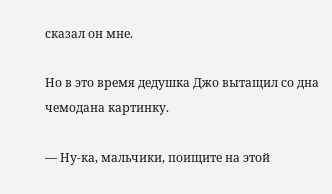сказал он мне.

Но в это время дедушка Джо вытащил со дна чемодана картинку.

— Ну-ка, мальчики, поищите на этой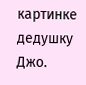картинке дедушку Джо.